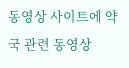동영상 사이트에 약국 관련 동영상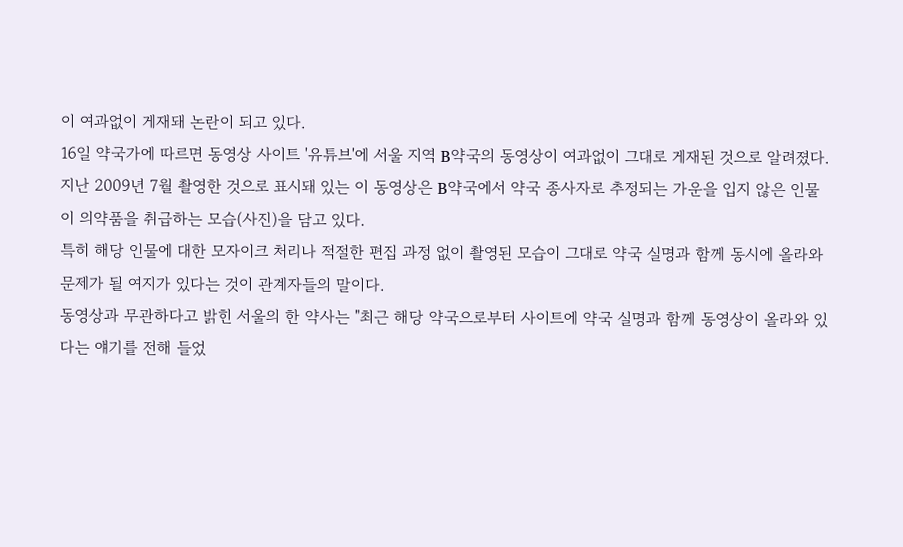이 여과없이 게재돼 논란이 되고 있다.
16일 약국가에 따르면 동영상 사이트 '유튜브'에 서울 지역 B약국의 동영상이 여과없이 그대로 게재된 것으로 알려졌다.
지난 2009년 7월 촬영한 것으로 표시돼 있는 이 동영상은 B약국에서 약국 종사자로 추정되는 가운을 입지 않은 인물이 의약품을 취급하는 모습(사진)을 담고 있다.
특히 해당 인물에 대한 모자이크 처리나 적절한 편집 과정 없이 촬영된 모습이 그대로 약국 실명과 함께 동시에 올라와 문제가 될 여지가 있다는 것이 관계자들의 말이다.
동영상과 무관하다고 밝힌 서울의 한 약사는 "최근 해당 약국으로부터 사이트에 약국 실명과 함께 동영상이 올라와 있다는 얘기를 전해 들었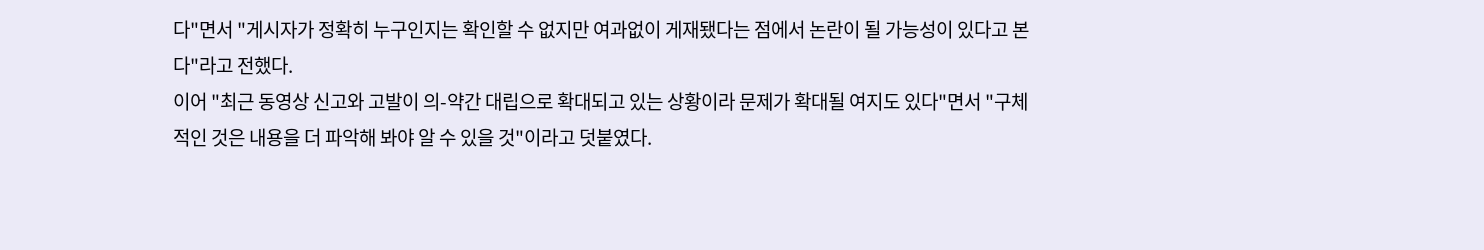다"면서 "게시자가 정확히 누구인지는 확인할 수 없지만 여과없이 게재됐다는 점에서 논란이 될 가능성이 있다고 본다"라고 전했다.
이어 "최근 동영상 신고와 고발이 의-약간 대립으로 확대되고 있는 상황이라 문제가 확대될 여지도 있다"면서 "구체적인 것은 내용을 더 파악해 봐야 알 수 있을 것"이라고 덧붙였다.